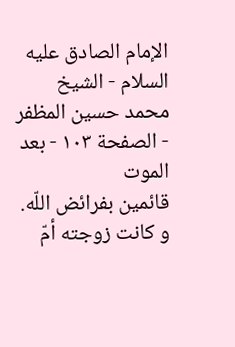الإمام الصادق عليه السلام - الشيخ محمد حسين المظفر - الصفحة ١٠٣ - بعد الموت
قائمين بفرائض اللّه.
و كانت زوجته أمّ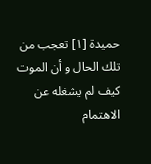حميدة [١] تعجب من تلك الحال و أن الموت كيف لم يشغله عن الاهتمام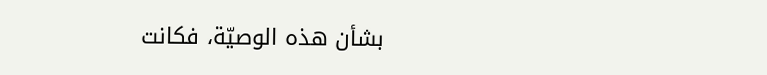بشأن هذه الوصيّة، فكانت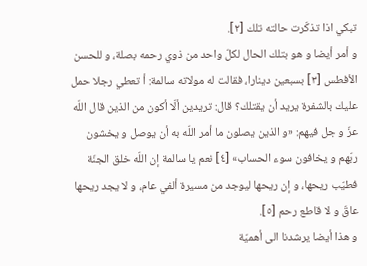تبكي اذا تذكّرت حالته تلك [٢].
و أمر أيضا و هو بتلك الحال لكلّ واحد من ذوي رحمه بصلة، و للحسن الأفطس [٣] بسبعين دينارا، فقالت له مولاته سالمة: أ تعطي رجلا حمل عليك بالشفرة يريد أن يقتلك؟ قال: تريدين ألّا أكون من الذين قال اللّه عزّ و جل فيهم: «و الذين يصلون ما أمر اللّه به أن يوصل و يخشون ربّهم و يخافون سوء الحساب» [٤] نعم يا سالمة إن اللّه خلق الجنّة فطيّب ريحها، و إن ريحها ليوجد من مسيرة ألفي عام، و لا يجد ريحها عاقّ و لا قاطع رحم [٥].
و هذا أيضا يرشدنا الى أهميّة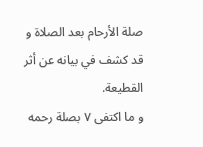صلة الأرحام بعد الصلاة و قد كشف في بيانه عن أثر القطيعة.
و ما اكتفى ٧ بصلة رحمه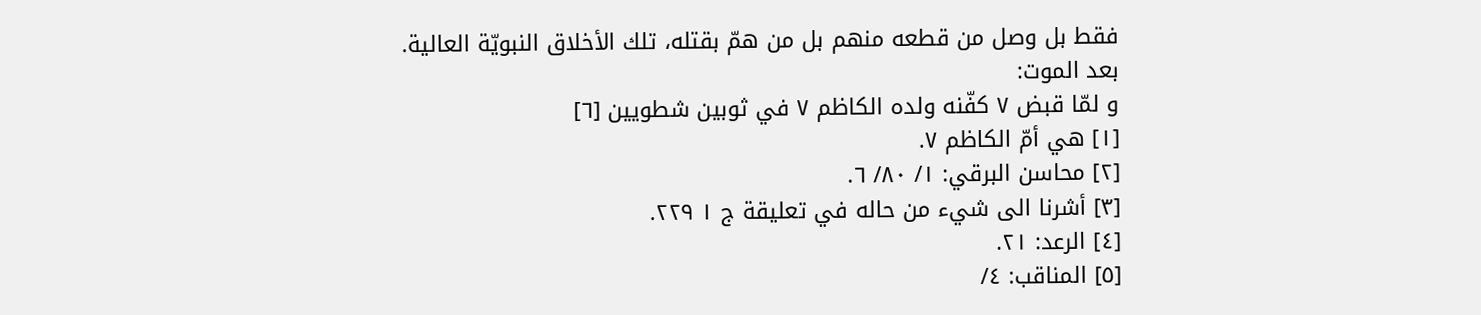فقط بل وصل من قطعه منهم بل من همّ بقتله، تلك الأخلاق النبويّة العالية.
بعد الموت:
و لمّا قبض ٧ كفّنه ولده الكاظم ٧ في ثوبين شطويين [٦]
[١] هي أمّ الكاظم ٧.
[٢] محاسن البرقي: ١/ ٨٠/ ٦.
[٣] أشرنا الى شيء من حاله في تعليقة ج ١ ٢٢٩.
[٤] الرعد: ٢١.
[٥] المناقب: ٤/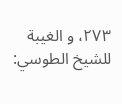٢٧٣، و الغيبة للشيخ الطوسي: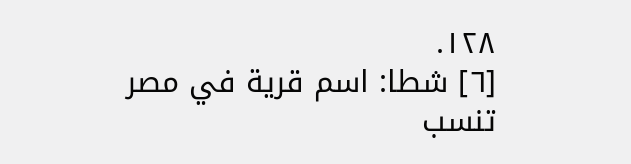١٢٨.
[٦] شطا: اسم قرية في مصر تنسب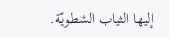إليها الثياب الشطويّة.